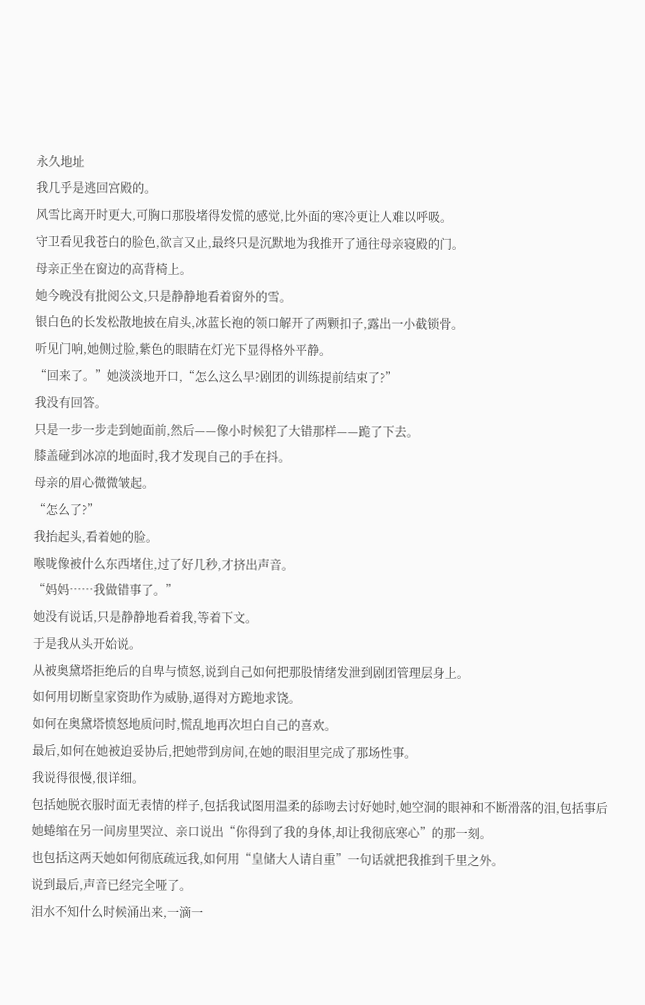永久地址
我几乎是逃回宫殿的。
风雪比离开时更大,可胸口那股堵得发慌的感觉,比外面的寒冷更让人难以呼吸。
守卫看见我苍白的脸色,欲言又止,最终只是沉默地为我推开了通往母亲寝殿的门。
母亲正坐在窗边的高背椅上。
她今晚没有批阅公文,只是静静地看着窗外的雪。
银白色的长发松散地披在肩头,冰蓝长袍的领口解开了两颗扣子,露出一小截锁骨。
听见门响,她侧过脸,紫色的眼睛在灯光下显得格外平静。
“回来了。”她淡淡地开口,“怎么这么早?剧团的训练提前结束了?”
我没有回答。
只是一步一步走到她面前,然后——像小时候犯了大错那样——跪了下去。
膝盖碰到冰凉的地面时,我才发现自己的手在抖。
母亲的眉心微微皱起。
“怎么了?”
我抬起头,看着她的脸。
喉咙像被什么东西堵住,过了好几秒,才挤出声音。
“妈妈……我做错事了。”
她没有说话,只是静静地看着我,等着下文。
于是我从头开始说。
从被奥黛塔拒绝后的自卑与愤怒,说到自己如何把那股情绪发泄到剧团管理层身上。
如何用切断皇家资助作为威胁,逼得对方跪地求饶。
如何在奥黛塔愤怒地质问时,慌乱地再次坦白自己的喜欢。
最后,如何在她被迫妥协后,把她带到房间,在她的眼泪里完成了那场性事。
我说得很慢,很详细。
包括她脱衣服时面无表情的样子,包括我试图用温柔的舔吻去讨好她时,她空洞的眼神和不断滑落的泪,包括事后她蜷缩在另一间房里哭泣、亲口说出“你得到了我的身体,却让我彻底寒心”的那一刻。
也包括这两天她如何彻底疏远我,如何用“皇储大人请自重”一句话就把我推到千里之外。
说到最后,声音已经完全哑了。
泪水不知什么时候涌出来,一滴一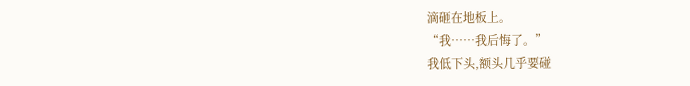滴砸在地板上。
“我……我后悔了。”
我低下头,额头几乎要碰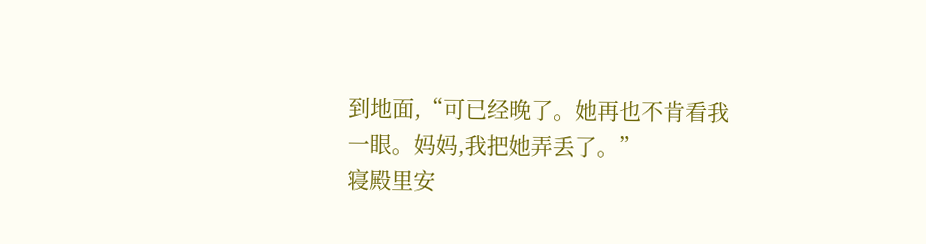到地面,“可已经晚了。她再也不肯看我一眼。妈妈,我把她弄丢了。”
寝殿里安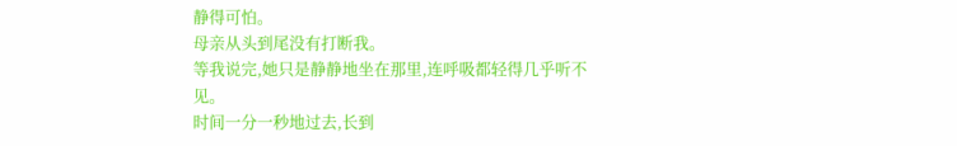静得可怕。
母亲从头到尾没有打断我。
等我说完,她只是静静地坐在那里,连呼吸都轻得几乎听不见。
时间一分一秒地过去,长到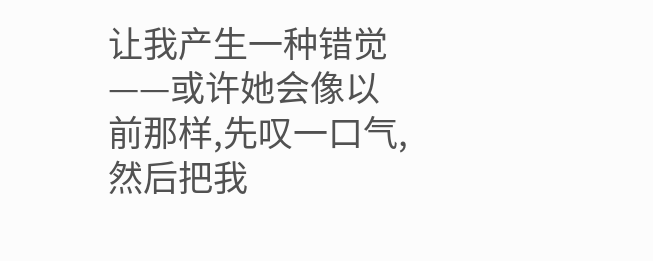让我产生一种错觉——或许她会像以前那样,先叹一口气,然后把我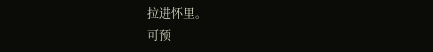拉进怀里。
可预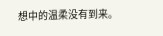想中的温柔没有到来。